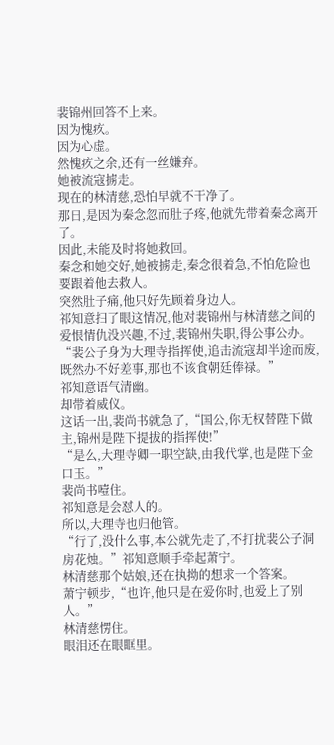裴锦州回答不上来。
因为愧疚。
因为心虚。
然愧疚之余,还有一丝嫌弃。
她被流寇掳走。
现在的林清慈,恐怕早就不干净了。
那日,是因为秦念忽而肚子疼,他就先带着秦念离开了。
因此,未能及时将她救回。
秦念和她交好,她被掳走,秦念很着急,不怕危险也要跟着他去救人。
突然肚子痛,他只好先顾着身边人。
祁知意扫了眼这情况,他对裴锦州与林清慈之间的爱恨情仇没兴趣,不过,裴锦州失职,得公事公办。
“裴公子身为大理寺指挥使,追击流寇却半途而废,既然办不好差事,那也不该食朝廷俸禄。”
祁知意语气清幽。
却带着威仪。
这话一出,裴尚书就急了,“国公,你无权替陛下做主,锦州是陛下提拔的指挥使!”
“是么,大理寺卿一职空缺,由我代掌,也是陛下金口玉。”
裴尚书噎住。
祁知意是会怼人的。
所以,大理寺也归他管。
“行了,没什么事,本公就先走了,不打扰裴公子洞房花烛。”祁知意顺手牵起萧宁。
林清慈那个姑娘,还在执拗的想求一个答案。
萧宁顿步,“也许,他只是在爱你时,也爱上了别人。”
林清慈愣住。
眼泪还在眼眶里。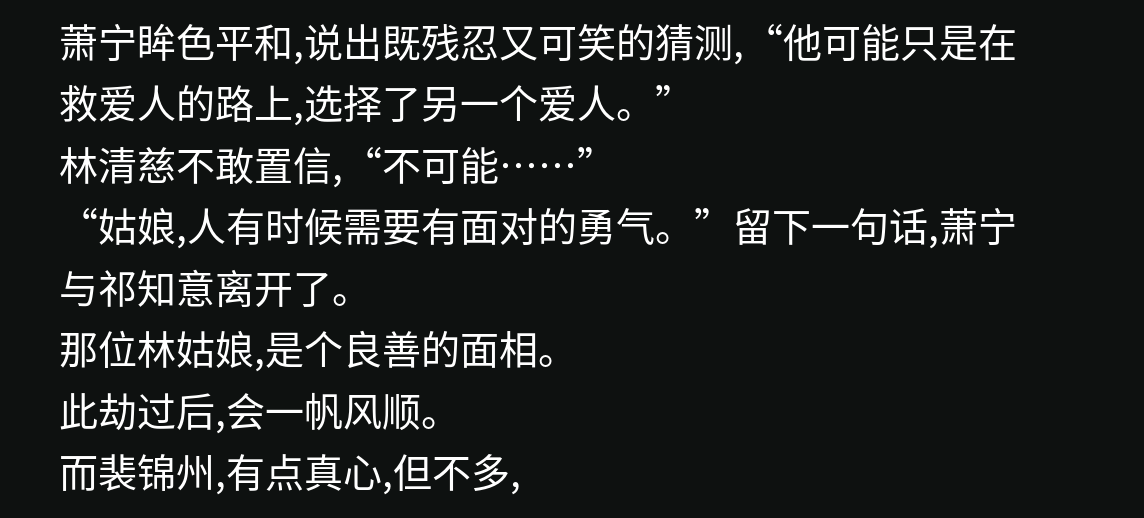萧宁眸色平和,说出既残忍又可笑的猜测,“他可能只是在救爱人的路上,选择了另一个爱人。”
林清慈不敢置信,“不可能……”
“姑娘,人有时候需要有面对的勇气。”留下一句话,萧宁与祁知意离开了。
那位林姑娘,是个良善的面相。
此劫过后,会一帆风顺。
而裴锦州,有点真心,但不多,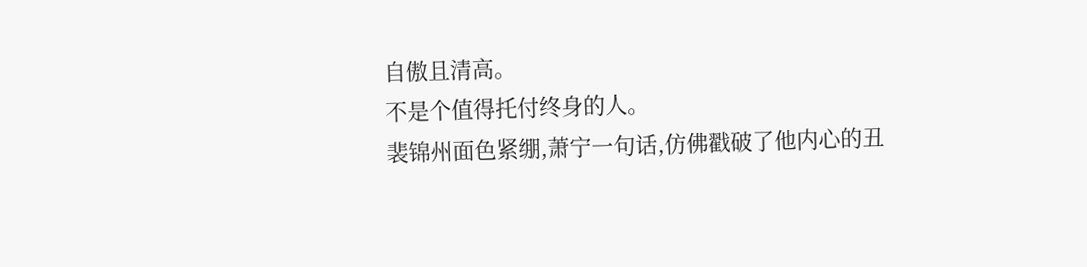自傲且清高。
不是个值得托付终身的人。
裴锦州面色紧绷,萧宁一句话,仿佛戳破了他内心的丑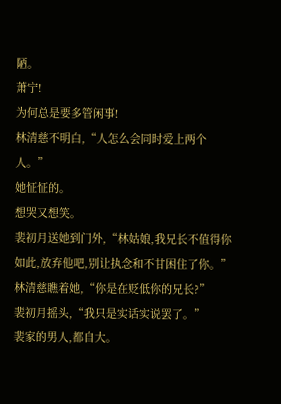陋。
萧宁!
为何总是要多管闲事!
林清慈不明白,“人怎么会同时爱上两个人。”
她怔怔的。
想哭又想笑。
裴初月送她到门外,“林姑娘,我兄长不值得你如此,放弃他吧,别让执念和不甘困住了你。”
林清慈瞧着她,“你是在贬低你的兄长?”
裴初月摇头,“我只是实话实说罢了。”
裴家的男人,都自大。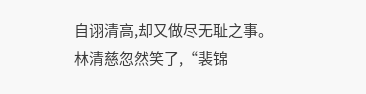自诩清高,却又做尽无耻之事。
林清慈忽然笑了,“裴锦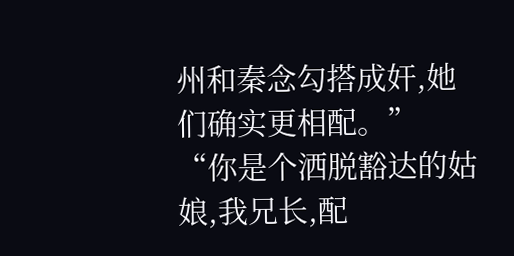州和秦念勾搭成奸,她们确实更相配。”
“你是个洒脱豁达的姑娘,我兄长,配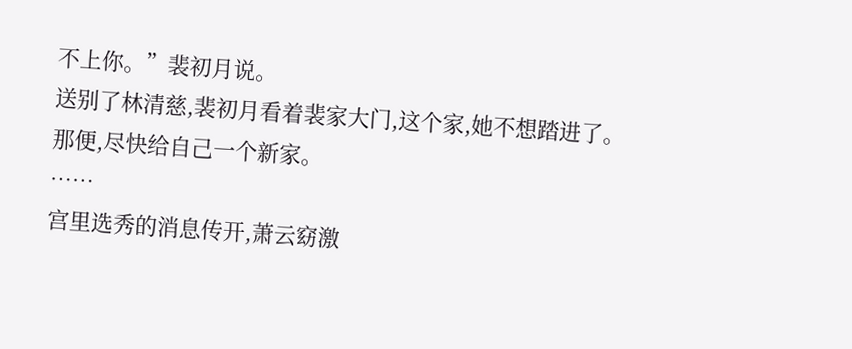不上你。”裴初月说。
送别了林清慈,裴初月看着裴家大门,这个家,她不想踏进了。
那便,尽快给自己一个新家。
……
宫里选秀的消息传开,萧云窈激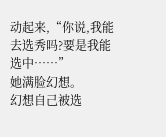动起来,“你说,我能去选秀吗?要是我能选中……”
她满脸幻想。
幻想自己被选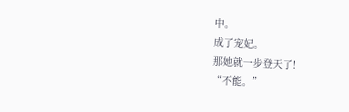中。
成了宠妃。
那她就一步登天了!
“不能。”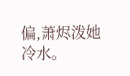偏,萧烬泼她冷水。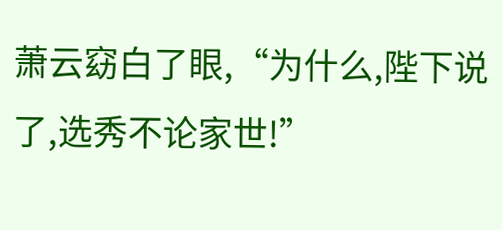萧云窈白了眼,“为什么,陛下说了,选秀不论家世!”